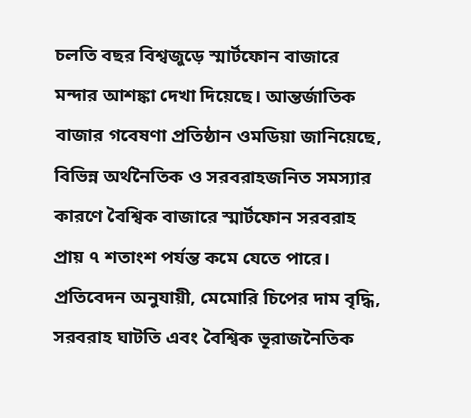চলতি বছর বিশ্বজুড়ে স্মার্টফোন বাজারে মন্দার আশঙ্কা দেখা দিয়েছে। আন্তর্জাতিক বাজার গবেষণা প্রতিষ্ঠান ওমডিয়া জানিয়েছে, বিভিন্ন অর্থনৈতিক ও সরবরাহজনিত সমস্যার কারণে বৈশ্বিক বাজারে স্মার্টফোন সরবরাহ প্রায় ৭ শতাংশ পর্যন্ত কমে যেতে পারে।
প্রতিবেদন অনুযায়ী, মেমোরি চিপের দাম বৃদ্ধি, সরবরাহ ঘাটতি এবং বৈশ্বিক ভূরাজনৈতিক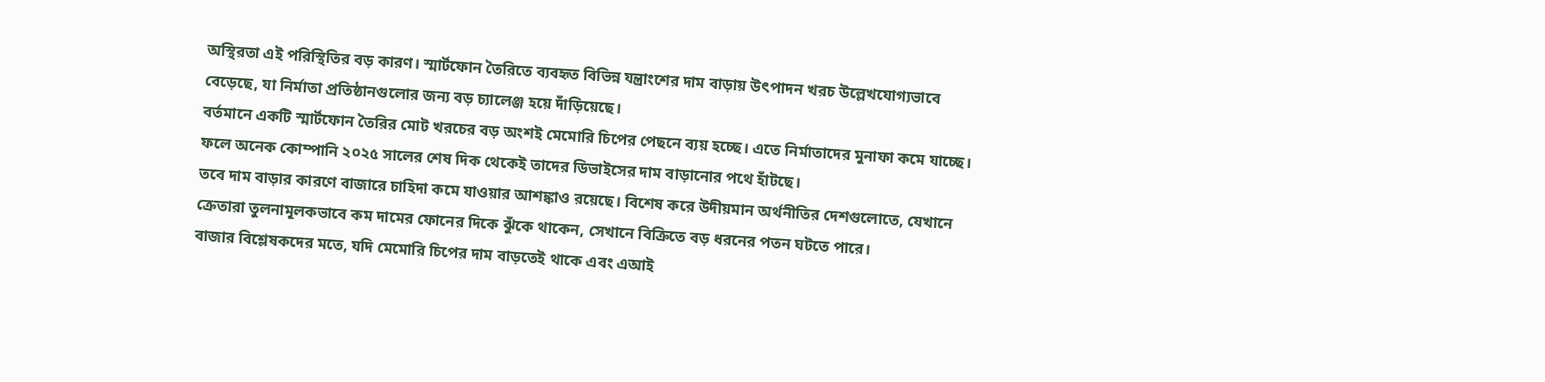অস্থিরতা এই পরিস্থিতির বড় কারণ। স্মার্টফোন তৈরিতে ব্যবহৃত বিভিন্ন যন্ত্রাংশের দাম বাড়ায় উৎপাদন খরচ উল্লেখযোগ্যভাবে বেড়েছে, যা নির্মাতা প্রতিষ্ঠানগুলোর জন্য বড় চ্যালেঞ্জ হয়ে দাঁড়িয়েছে।
বর্তমানে একটি স্মার্টফোন তৈরির মোট খরচের বড় অংশই মেমোরি চিপের পেছনে ব্যয় হচ্ছে। এতে নির্মাতাদের মুনাফা কমে যাচ্ছে। ফলে অনেক কোম্পানি ২০২৫ সালের শেষ দিক থেকেই তাদের ডিভাইসের দাম বাড়ানোর পথে হাঁটছে।
তবে দাম বাড়ার কারণে বাজারে চাহিদা কমে যাওয়ার আশঙ্কাও রয়েছে। বিশেষ করে উদীয়মান অর্থনীতির দেশগুলোতে, যেখানে ক্রেতারা তুলনামূলকভাবে কম দামের ফোনের দিকে ঝুঁকে থাকেন, সেখানে বিক্রিতে বড় ধরনের পতন ঘটতে পারে।
বাজার বিশ্লেষকদের মতে, যদি মেমোরি চিপের দাম বাড়তেই থাকে এবং এআই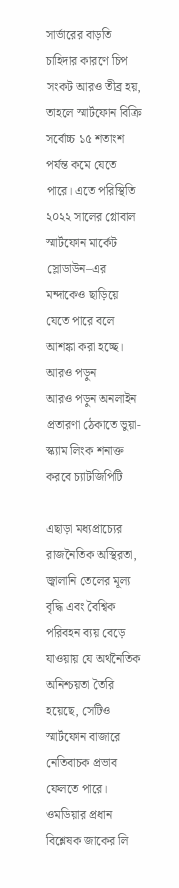সার্ভারের বাড়তি চাহিদার কারণে চিপ সংকট আরও তীব্র হয়, তাহলে স্মার্টফোন বিক্রি সর্বোচ্চ ১৫ শতাংশ পর্যন্ত কমে যেতে পারে। এতে পরিস্থিতি ২০২২ সালের গ্লোবাল স্মার্টফোন মার্কেট স্লোডাউন–এর মন্দাকেও ছাড়িয়ে যেতে পারে বলে আশঙ্কা করা হচ্ছে।
আরও পড়ুন
আরও পড়ুন অনলাইন প্রতারণা ঠেকাতে ভুয়া-স্ক্যাম লিংক শনাক্ত করবে চ্যাটজিপিটি

এছাড়া মধ্যপ্রাচ্যের রাজনৈতিক অস্থিরতা, জ্বালানি তেলের মূল্য বৃদ্ধি এবং বৈশ্বিক পরিবহন ব্যয় বেড়ে যাওয়ায় যে অর্থনৈতিক অনিশ্চয়তা তৈরি হয়েছে, সেটিও স্মার্টফোন বাজারে নেতিবাচক প্রভাব ফেলতে পারে।
ওমডিয়ার প্রধান বিশ্লেষক জাকের লি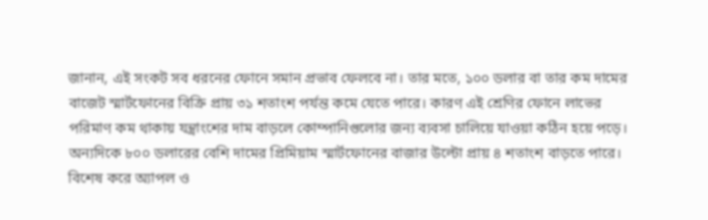জানান, এই সংকট সব ধরনের ফোনে সমান প্রভাব ফেলবে না। তার মতে, ১০০ ডলার বা তার কম দামের বাজেট স্মার্টফোনের বিক্রি প্রায় ৩১ শতাংশ পর্যন্ত কমে যেতে পারে। কারণ এই শ্রেণির ফোনে লাভের পরিমাণ কম থাকায় যন্ত্রাংশের দাম বাড়লে কোম্পানিগুলোর জন্য ব্যবসা চালিয়ে যাওয়া কঠিন হয়ে পড়ে।
অন্যদিকে ৮০০ ডলারের বেশি দামের প্রিমিয়াম স্মার্টফোনের বাজার উল্টো প্রায় ৪ শতাংশ বাড়তে পারে। বিশেষ করে অ্যাপল ও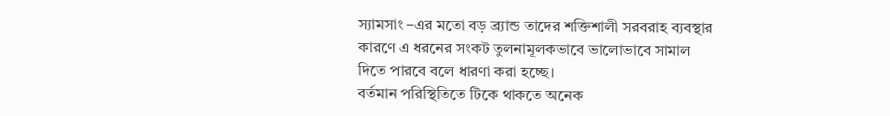স্যামসাং –এর মতো বড় ব্র্যান্ড তাদের শক্তিশালী সরবরাহ ব্যবস্থার কারণে এ ধরনের সংকট তুলনামূলকভাবে ভালোভাবে সামাল দিতে পারবে বলে ধারণা করা হচ্ছে।
বর্তমান পরিস্থিতিতে টিকে থাকতে অনেক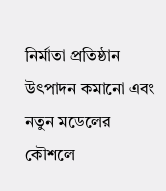নির্মাতা প্রতিষ্ঠান উৎপাদন কমানো এবং নতুন মডেলের কৌশলে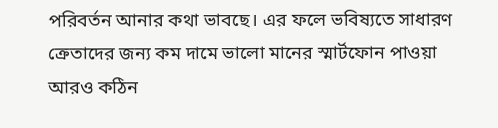পরিবর্তন আনার কথা ভাবছে। এর ফলে ভবিষ্যতে সাধারণ ক্রেতাদের জন্য কম দামে ভালো মানের স্মার্টফোন পাওয়া আরও কঠিন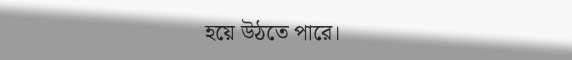হয়ে উঠতে পারে।